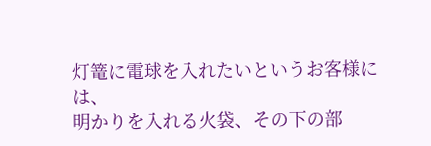灯篭に電球を入れたいというお客様には、
明かりを入れる火袋、その下の部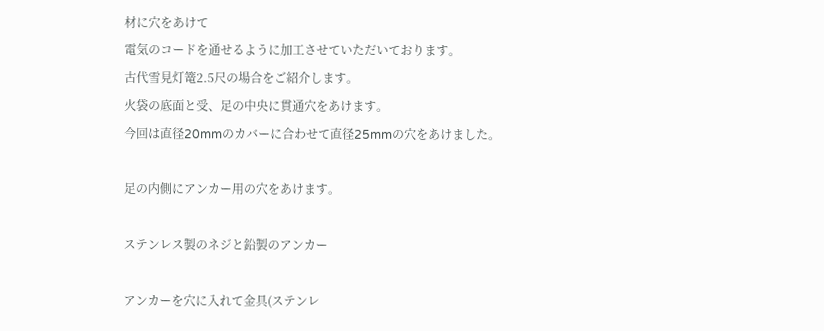材に穴をあけて
電気のコードを通せるように加工させていただいております。
古代雪見灯篭2.5尺の場合をご紹介します。
火袋の底面と受、足の中央に貫通穴をあけます。
今回は直径20mmのカバーに合わせて直径25mmの穴をあけました。

足の内側にアンカー用の穴をあけます。

ステンレス製のネジと鉛製のアンカー

アンカーを穴に入れて金具(ステンレ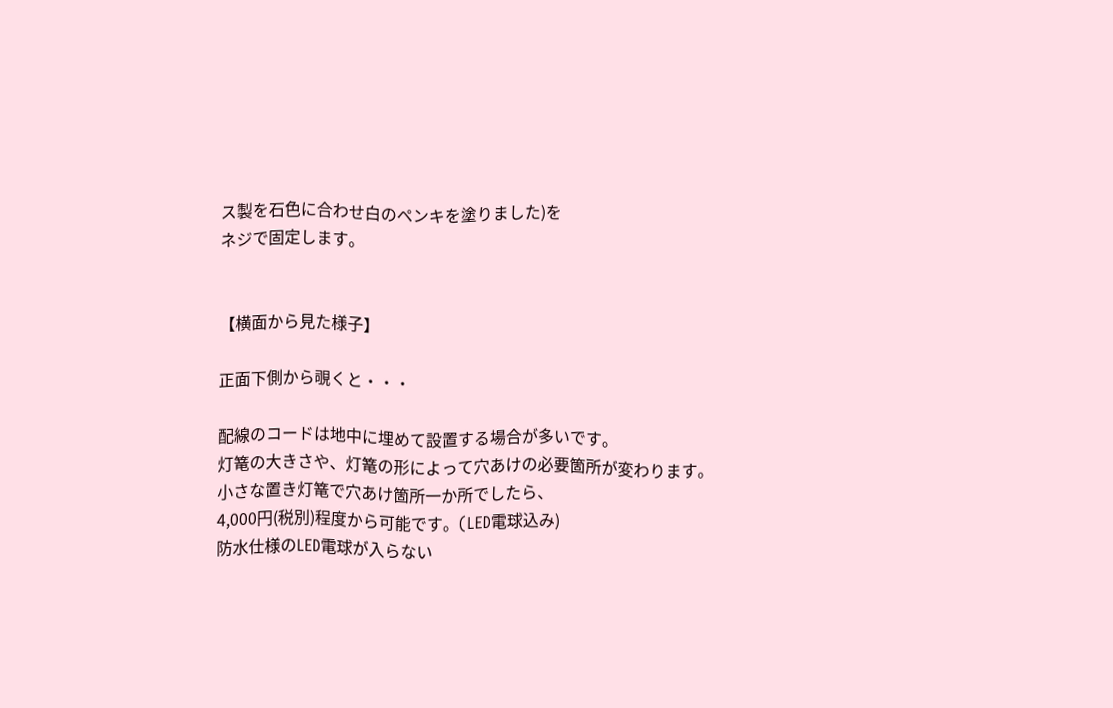ス製を石色に合わせ白のペンキを塗りました)を
ネジで固定します。


【横面から見た様子】

正面下側から覗くと・・・

配線のコードは地中に埋めて設置する場合が多いです。
灯篭の大きさや、灯篭の形によって穴あけの必要箇所が変わります。
小さな置き灯篭で穴あけ箇所一か所でしたら、
4,000円(税別)程度から可能です。(LED電球込み)
防水仕様のLED電球が入らない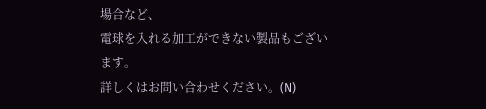場合など、
電球を入れる加工ができない製品もございます。
詳しくはお問い合わせください。(N)